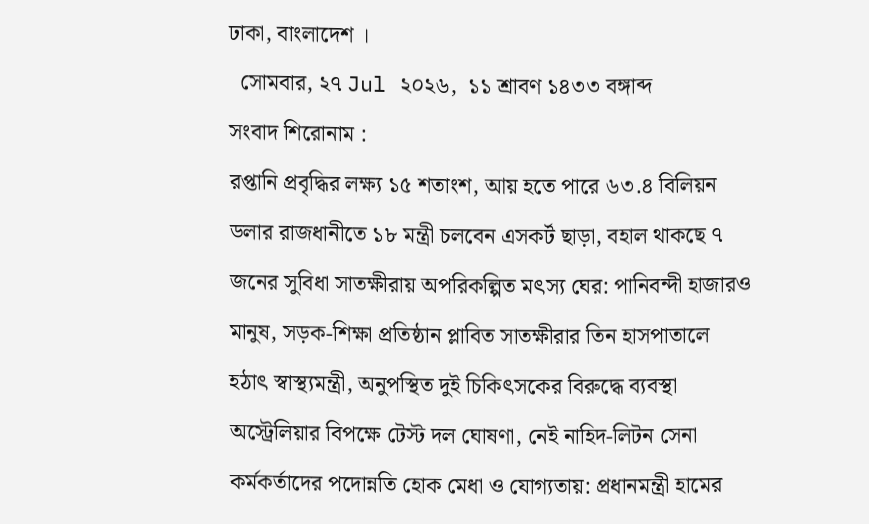ঢাকা, বাংলাদেশ ।
  সোমবার, ২৭ Jul ২০২৬,  ১১ শ্রাবণ ১৪৩৩ বঙ্গাব্দ
সংবাদ শিরোনাম :
রপ্তানি প্রবৃদ্ধির লক্ষ্য ১৫ শতাংশ, আয় হতে পারে ৬৩.৪ বিলিয়ন ডলার রাজধানীতে ১৮ মন্ত্রী চলবেন এসকর্ট ছাড়া, বহাল থাকছে ৭ জনের সুবিধা সাতক্ষীরায় অপরিকল্পিত মৎস্য ঘের: পানিবন্দী হাজারও মানুষ, সড়ক-শিক্ষা প্রতিষ্ঠান প্লাবিত সাতক্ষীরার তিন হাসপাতালে হঠাৎ স্বাস্থ্যমন্ত্রী, অনুপস্থিত দুই চিকিৎসকের বিরুদ্ধে ব্যবস্থা অস্ট্রেলিয়ার বিপক্ষে টেস্ট দল ঘোষণা, নেই নাহিদ-লিটন সেনা কর্মকর্তাদের পদোন্নতি হোক মেধা ও যোগ্যতায়: প্রধানমন্ত্রী হামের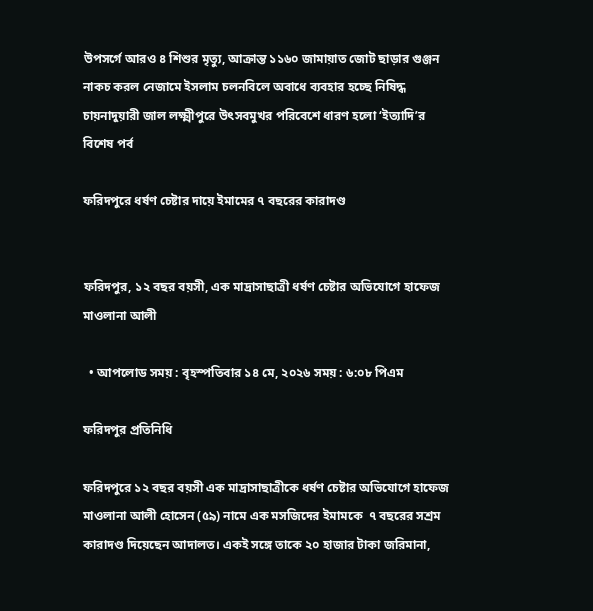উপসর্গে আরও ৪ শিশুর মৃত্যু, আক্রান্ত ১১৬০ জামায়াত জোট ছাড়ার গুঞ্জন নাকচ করল নেজামে ইসলাম চলনবিলে অবাধে ব্যবহার হচ্ছে নিষিদ্ধ চায়নাদুয়ারী জাল লক্ষ্মীপুরে উৎসবমুখর পরিবেশে ধারণ হলো ‘ইত্যাদি’র বিশেষ পর্ব

ফরিদপুরে ধর্ষণ চেষ্টার দায়ে ইমামের ৭ বছরের কারাদণ্ড


ফরিদপুর, ১২ বছর বয়সী, এক মাদ্রাসাছাত্রী ধর্ষণ চেষ্টার অভিযোগে হাফেজ মাওলানা আলী

  • আপলোড সময় : বৃহস্পতিবার ১৪ মে, ২০২৬ সময় : ৬:০৮ পিএম

ফরিদপুর প্রতিনিধি

ফরিদপুরে ১২ বছর বয়সী এক মাদ্রাসাছাত্রীকে ধর্ষণ চেষ্টার অভিযোগে হাফেজ মাওলানা আলী হোসেন (৫৯) নামে এক মসজিদের ইমামকে  ৭ বছরের সশ্রম কারাদণ্ড দিয়েছেন আদালত। একই সঙ্গে তাকে ২০ হাজার টাকা জরিমানা,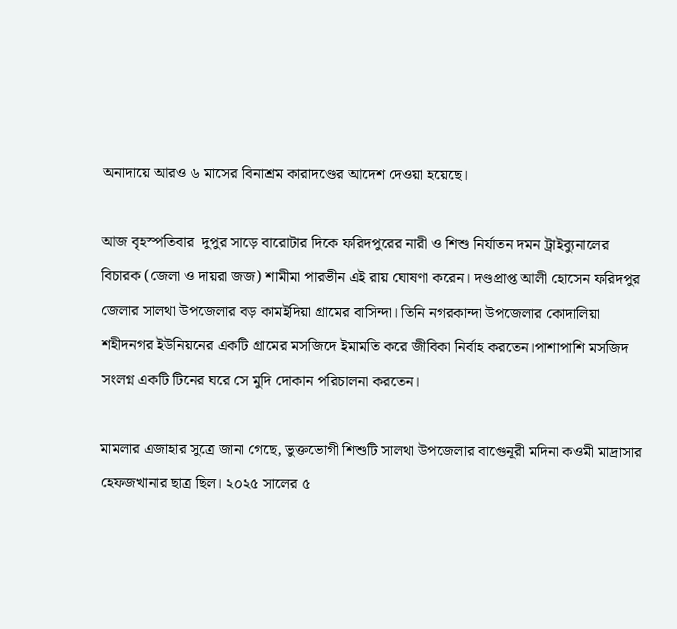অনাদায়ে আরও ৬ মাসের বিনাশ্রম কারাদণ্ডের আদেশ দেওয়া হয়েছে।

আজ বৃহস্পতিবার  দুপুর সাড়ে বারোটার দিকে ফরিদপুরের নারী ও শিশু নির্যাতন দমন ট্রাইব্যুনালের বিচারক (জেলা ও দায়রা জজ) শামীমা পারভীন এই রায় ঘোষণা করেন। দণ্ডপ্রাপ্ত আলী হোসেন ফরিদপুর জেলার সালথা উপজেলার বড় কামইদিয়া গ্রামের বাসিন্দা। তিনি নগরকান্দা উপজেলার কোদালিয়া শহীদনগর ইউনিয়নের একটি গ্রামের মসজিদে ইমামতি করে জীবিকা নির্বাহ করতেন।পাশাপাশি মসজিদ সংলগ্ন একটি টিনের ঘরে সে মুদি দোকান পরিচালনা করতেন।

মামলার এজাহার সুত্রে জানা গেছে, ভুক্তভোগী শিশুটি সালথা উপজেলার বাগেুনূরী মদিনা কওমী মাদ্রাসার হেফজখানার ছাত্র ছিল। ২০২৫ সালের ৫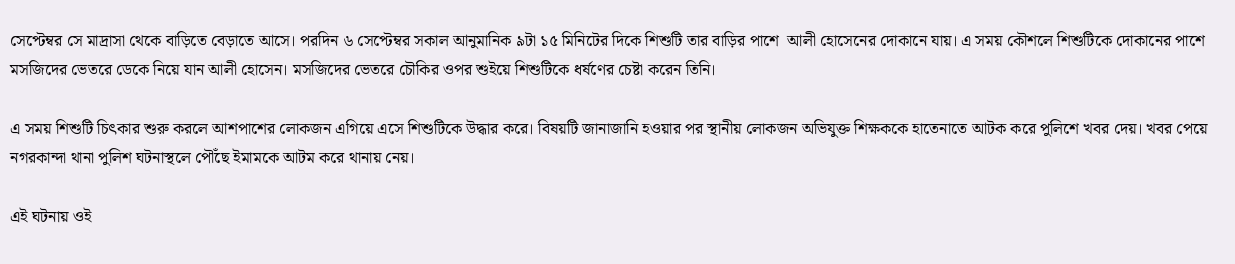সেপ্টেম্বর সে মাদ্রাসা থেকে বাড়িতে বেড়াতে আসে। পরদিন ৬ সেপ্টেম্বর সকাল আনুমানিক ৯টা ১৫ মিনিটের দিকে শিশুটি তার বাড়ির পাশে  আলী হোসেনের দোকানে যায়। এ সময় কৌশলে শিশুটিকে দোকানের পাশে মসজিদের ভেতরে ডেকে নিয়ে যান আলী হোসেন। মসজিদের ভেতরে চৌকির ওপর শুইয়ে শিশুটিকে ধর্ষণের চেষ্টা করেন তিনি।

এ সময় শিশুটি চিৎকার শুরু করলে আশপাশের লোকজন এগিয়ে এসে শিশুটিকে উদ্ধার করে। বিষয়টি জানাজানি হওয়ার পর স্থানীয় লোকজন অভিযুক্ত শিক্ষককে হাতেনাতে আটক করে পুলিশে খবর দেয়। খবর পেয়ে নগরকান্দা থানা পুলিশ ঘটনাস্থলে পৌঁছে ইমামকে আটম করে থানায় নেয়।

এই ঘটনায় ওই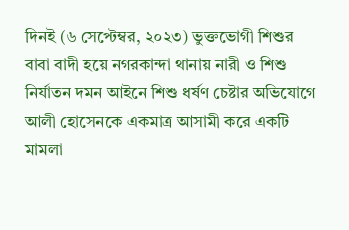দিনই (৬ সেপ্টেম্বর, ২০২৩) ভুক্তভোগী শিশুর বাবা বাদী হয়ে নগরকান্দা থানায় নারী ও শিশু নির্যাতন দমন আইনে শিশু ধর্ষণ চেষ্টার অভিযোগে আলী হোসেনকে একমাত্র আসামী করে একটি মামলা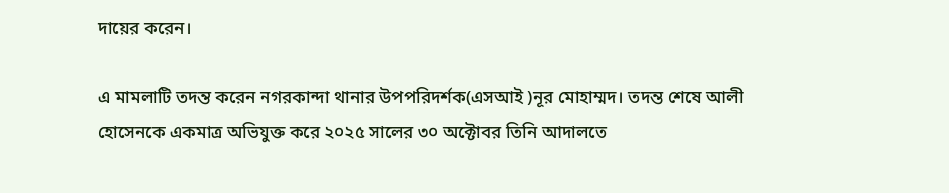দায়ের করেন।

এ মামলাটি তদন্ত করেন নগরকান্দা থানার উপপরিদর্শক(এসআই )নূর মোহাম্মদ। তদন্ত শেষে আলী হোসেনকে একমাত্র অভিযুক্ত করে ২০২৫ সালের ৩০ অক্টোবর তিনি আদালতে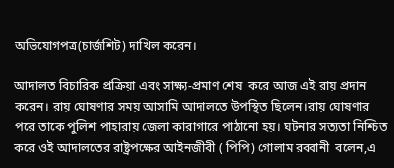অভিযোগপত্র(চার্জশিট) দাখিল করেন।

আদালত বিচারিক প্রক্রিয়া এবং সাক্ষ্য-প্রমাণ শেষ  করে আজ এই রায় প্রদান করেন। রায় ঘোষণার সময় আসামি আদালতে উপস্থিত ছিলেন।রায় ঘোষণার  পরে তাকে পুলিশ পাহারায় জেলা কারাগারে পাঠানো হয়। ঘটনার সত্যতা নিশ্চিত করে ওই আদালতের রাষ্ট্রপক্ষের আইনজীবী ( পিপি) গোলাম রব্বানী  বলেন,এ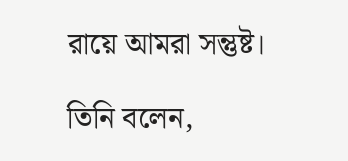রায়ে আমরা সন্তুষ্ট।

তিনি বলেন,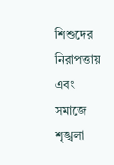শিশুদের নিরাপত্তায় এবং সমাজে শৃঙ্খলা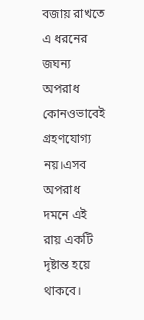বজায় রাখতে এ ধরনের জঘন্য অপরাধ কোনওভাবেই গ্রহণযোগ্য নয়।এসব অপরাধ  দমনে এই রায় একটি দৃষ্টান্ত হয়ে থাকবে।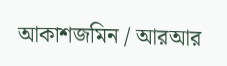আকাশজমিন / আরআর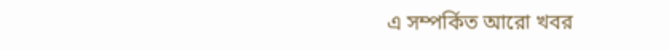এ সম্পর্কিত আরো খবর